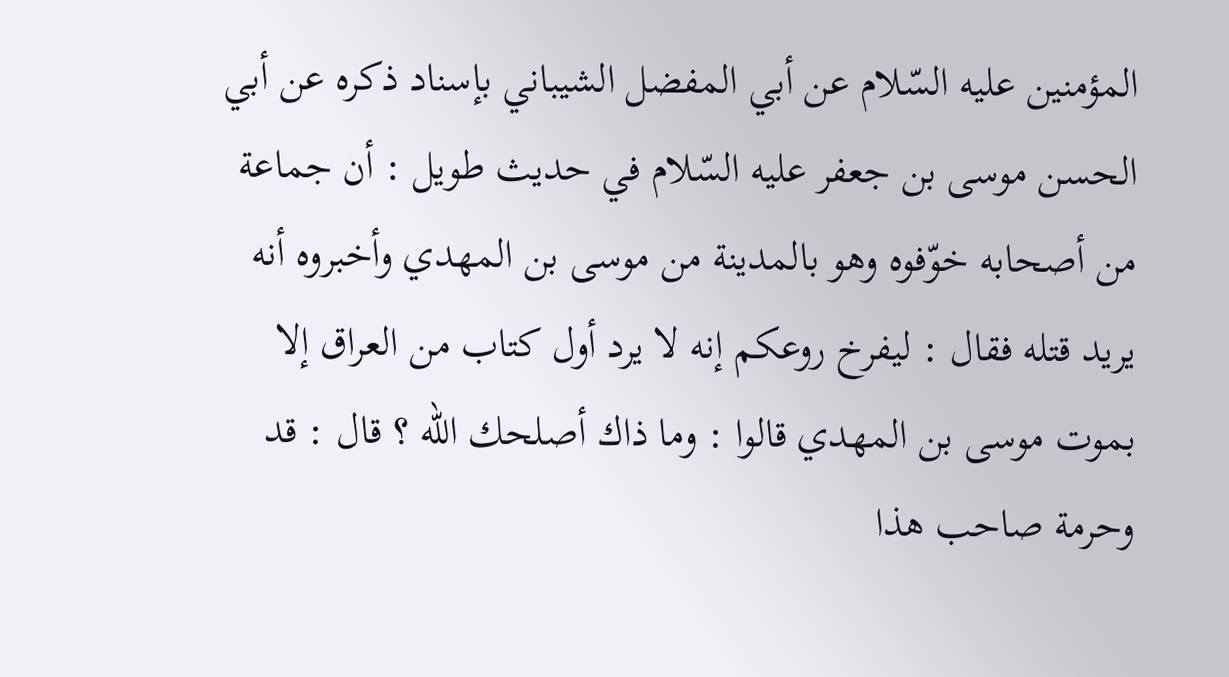المؤمنين عليه السّلام عن أبي المفضل الشيباني بإسناد ذكره عن أبي الحسن موسى بن جعفر عليه السّلام في حديث طويل : أن جماعة من أصحابه خوّفوه وهو بالمدينة من موسى بن المهدي وأخبروه أنه يريد قتله فقال : ليفرخ روعكم إنه لا يرد أول كتاب من العراق إلا بموت موسى بن المهدي قالوا : وما ذاك أصلحك اللّه ؟ قال : قد وحرمة صاحب هذا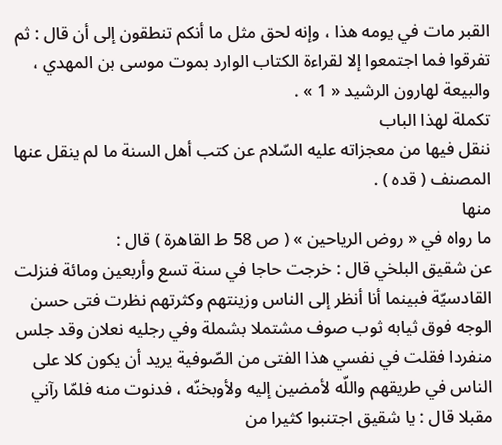القبر مات في يومه هذا ، وإنه لحق مثل ما أنكم تنطقون إلى أن قال : ثم تفرقوا فما اجتمعوا إلا لقراءة الكتاب الوارد بموت موسى بن المهدي ، والبيعة لهارون الرشيد « 1 » .
تكملة لهذا الباب
ننقل فيها من معجزاته عليه السّلام عن كتب أهل السنة ما لم ينقل عنها المصنف ( قده ) .
منها
ما رواه في « روض الرياحين » ( ص 58 ط القاهرة ) قال :
عن شقيق البلخي قال : خرجت حاجا في سنة تسع وأربعين ومائة فنزلت القادسيّة فبينما أنا أنظر إلى الناس وزينتهم وكثرتهم نظرت فتى حسن الوجه فوق ثيابه ثوب صوف مشتملا بشملة وفي رجليه نعلان وقد جلس منفردا فقلت في نفسي هذا الفتى من الصّوفية يريد أن يكون كلا على الناس في طريقهم واللّه لأمضين إليه ولأوبخنّه ، فدنوت منه فلمّا رآني مقبلا قال : يا شقيق اجتنبوا كثيرا من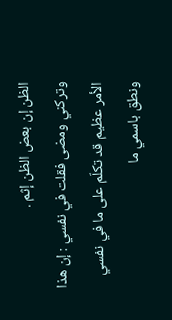الظن إن بعض الظن إثم .
وتركني ومضى فقلت في نفسي : إن هذا الأمر عظيم قد تكلّم على ما في نفسي ونطق باسمي ما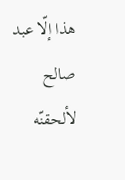هذا إلّا عبد صالح لألحقنّه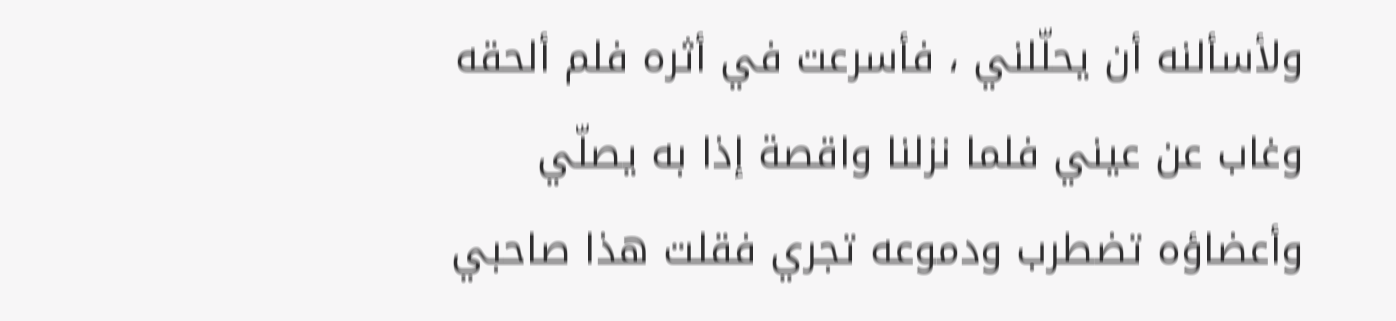ولأسألنه أن يحلّلني ، فأسرعت في أثره فلم ألحقه وغاب عن عيني فلما نزلنا واقصة إذا به يصلّي وأعضاؤه تضطرب ودموعه تجري فقلت هذا صاحبي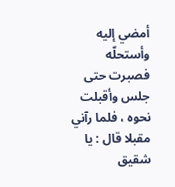أمضي إليه وأستحلّه فصبرت حتى جلس وأقبلت نحوه ، فلما رآني مقبلا قال : يا شقيق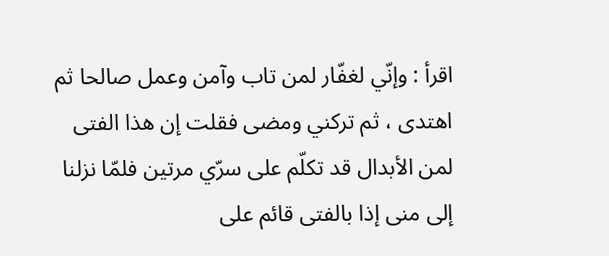اقرأ : وإنّي لغفّار لمن تاب وآمن وعمل صالحا ثم اهتدى ، ثم تركني ومضى فقلت إن هذا الفتى لمن الأبدال قد تكلّم على سرّي مرتين فلمّا نزلنا إلى منى إذا بالفتى قائم على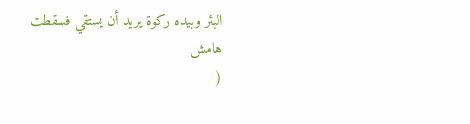البئر وبيده ركوة يريد أن يستقي فسقطت
هامش
(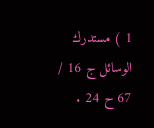1 ) مستدرك الوسائل ج 16 / 67 ح 24 .